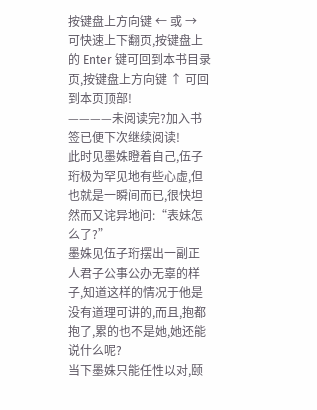按键盘上方向键 ← 或 → 可快速上下翻页,按键盘上的 Enter 键可回到本书目录页,按键盘上方向键 ↑ 可回到本页顶部!
————未阅读完?加入书签已便下次继续阅读!
此时见墨姝瞪着自己,伍子珩极为罕见地有些心虚,但也就是一瞬间而已,很快坦然而又诧异地问:“表妹怎么了?”
墨姝见伍子珩摆出一副正人君子公事公办无辜的样子,知道这样的情况于他是没有道理可讲的,而且,抱都抱了,累的也不是她,她还能说什么呢?
当下墨姝只能任性以对,颐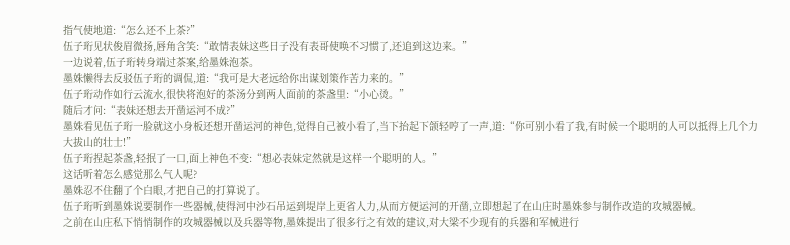指气使地道:“怎么还不上茶?”
伍子珩见状俊眉微扬,唇角含笑:“敢情表妹这些日子没有表哥使唤不习惯了,还追到这边来。”
一边说着,伍子珩转身端过茶案,给墨姝泡茶。
墨姝懒得去反驳伍子珩的调侃,道:“我可是大老远给你出谋划策作苦力来的。”
伍子珩动作如行云流水,很快将泡好的茶汤分到两人面前的茶盏里:“小心烫。”
随后才问:“表妹还想去开凿运河不成?”
墨姝看见伍子珩一脸就这小身板还想开凿运河的神色,觉得自己被小看了,当下抬起下颌轻哼了一声,道:“你可别小看了我,有时候一个聪明的人可以抵得上几个力大拔山的壮士!”
伍子珩捏起茶盏,轻抿了一口,面上神色不变:“想必表妹定然就是这样一个聪明的人。”
这话听着怎么感觉那么气人呢?
墨姝忍不住翻了个白眼,才把自己的打算说了。
伍子珩听到墨姝说要制作一些器械,使得河中沙石吊运到堤岸上更省人力,从而方便运河的开凿,立即想起了在山庄时墨姝参与制作改造的攻城器械。
之前在山庄私下悄悄制作的攻城器械以及兵器等物,墨姝提出了很多行之有效的建议,对大梁不少现有的兵器和军械进行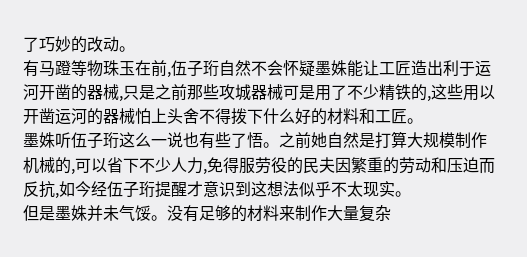了巧妙的改动。
有马蹬等物珠玉在前,伍子珩自然不会怀疑墨姝能让工匠造出利于运河开凿的器械,只是之前那些攻城器械可是用了不少精铁的,这些用以开凿运河的器械怕上头舍不得拨下什么好的材料和工匠。
墨姝听伍子珩这么一说也有些了悟。之前她自然是打算大规模制作机械的,可以省下不少人力,免得服劳役的民夫因繁重的劳动和压迫而反抗,如今经伍子珩提醒才意识到这想法似乎不太现实。
但是墨姝并未气馁。没有足够的材料来制作大量复杂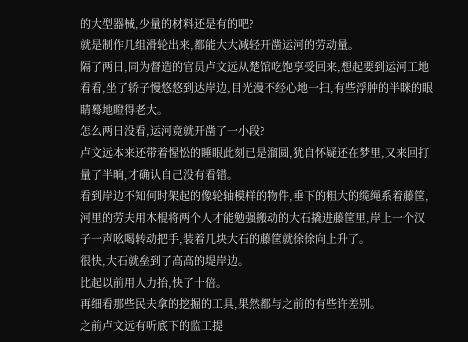的大型器械,少量的材料还是有的吧?
就是制作几组滑轮出来,都能大大减轻开凿运河的劳动量。
隔了两日,同为督造的官员卢文远从楚馆吃饱享受回来,想起要到运河工地看看,坐了轿子慢悠悠到达岸边,目光漫不经心地一扫,有些浮肿的半眯的眼睛蓦地瞪得老大。
怎么两日没看,运河竟就开凿了一小段?
卢文远本来还带着惺忪的睡眼此刻已是溜圆,犹自怀疑还在梦里,又来回打量了半晌,才确认自己没有看错。
看到岸边不知何时架起的像轮轴模样的物件,垂下的粗大的缆绳系着藤筐,河里的劳夫用木棍将两个人才能勉强搬动的大石撬进藤筐里,岸上一个汉子一声吆喝转动把手,装着几块大石的藤筐就徐徐向上升了。
很快,大石就垒到了高高的堤岸边。
比起以前用人力抬,快了十倍。
再细看那些民夫拿的挖掘的工具,果然都与之前的有些许差别。
之前卢文远有听底下的监工提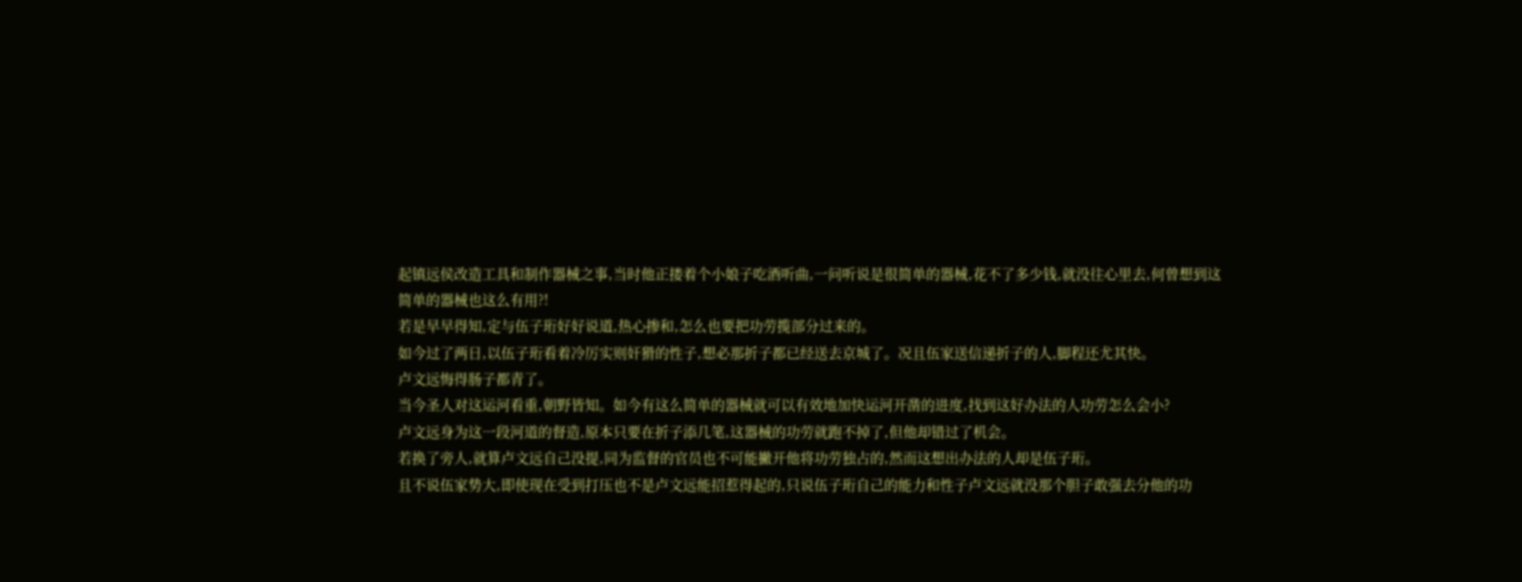起镇远侯改造工具和制作器械之事,当时他正搂着个小娘子吃酒听曲,一问听说是很简单的器械,花不了多少钱,就没往心里去,何曾想到这简单的器械也这么有用?!
若是早早得知,定与伍子珩好好说道,热心掺和,怎么也要把功劳揽部分过来的。
如今过了两日,以伍子珩看着冷厉实则奸猾的性子,想必那折子都已经送去京城了。况且伍家送信递折子的人,脚程还尤其快。
卢文远悔得肠子都青了。
当今圣人对这运河看重,朝野皆知。如今有这么简单的器械就可以有效地加快运河开凿的进度,找到这好办法的人功劳怎么会小?
卢文远身为这一段河道的督造,原本只要在折子添几笔,这器械的功劳就跑不掉了,但他却错过了机会。
若换了旁人,就算卢文远自己没提,同为监督的官员也不可能撇开他将功劳独占的,然而这想出办法的人却是伍子珩。
且不说伍家势大,即使现在受到打压也不是卢文远能招惹得起的,只说伍子珩自己的能力和性子卢文远就没那个胆子敢强去分他的功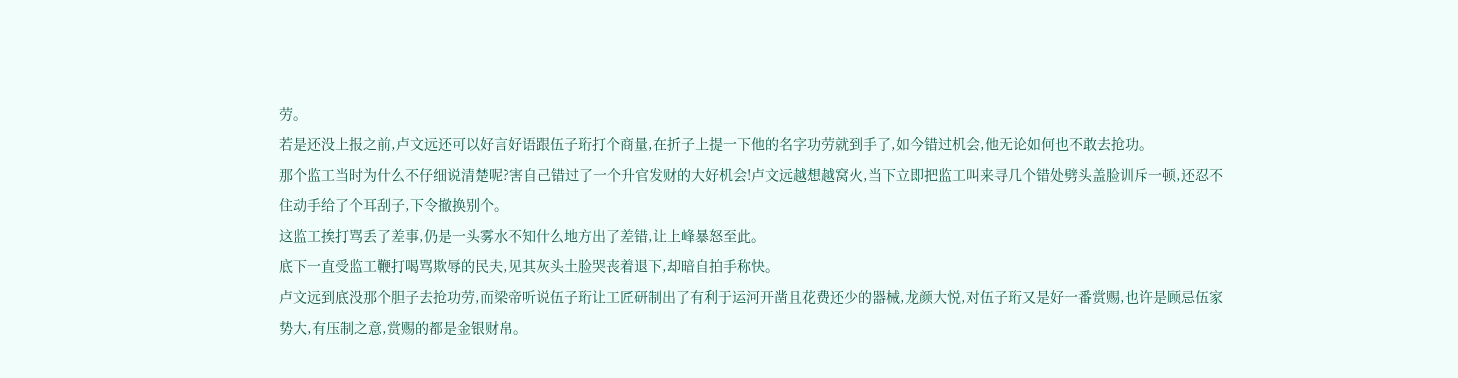劳。
若是还没上报之前,卢文远还可以好言好语跟伍子珩打个商量,在折子上提一下他的名字功劳就到手了,如今错过机会,他无论如何也不敢去抢功。
那个监工当时为什么不仔细说清楚呢?害自己错过了一个升官发财的大好机会!卢文远越想越窝火,当下立即把监工叫来寻几个错处劈头盖脸训斥一顿,还忍不住动手给了个耳刮子,下令撤换别个。
这监工挨打骂丢了差事,仍是一头雾水不知什么地方出了差错,让上峰暴怒至此。
底下一直受监工鞭打喝骂欺辱的民夫,见其灰头土脸哭丧着退下,却暗自拍手称快。
卢文远到底没那个胆子去抢功劳,而梁帝听说伍子珩让工匠研制出了有利于运河开凿且花费还少的器械,龙颜大悦,对伍子珩又是好一番赏赐,也许是顾忌伍家势大,有压制之意,赏赐的都是金银财帛。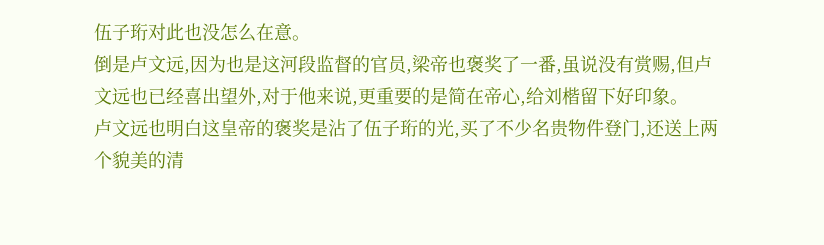伍子珩对此也没怎么在意。
倒是卢文远,因为也是这河段监督的官员,梁帝也褒奖了一番,虽说没有赏赐,但卢文远也已经喜出望外,对于他来说,更重要的是简在帝心,给刘楷留下好印象。
卢文远也明白这皇帝的褒奖是沾了伍子珩的光,买了不少名贵物件登门,还送上两个貌美的清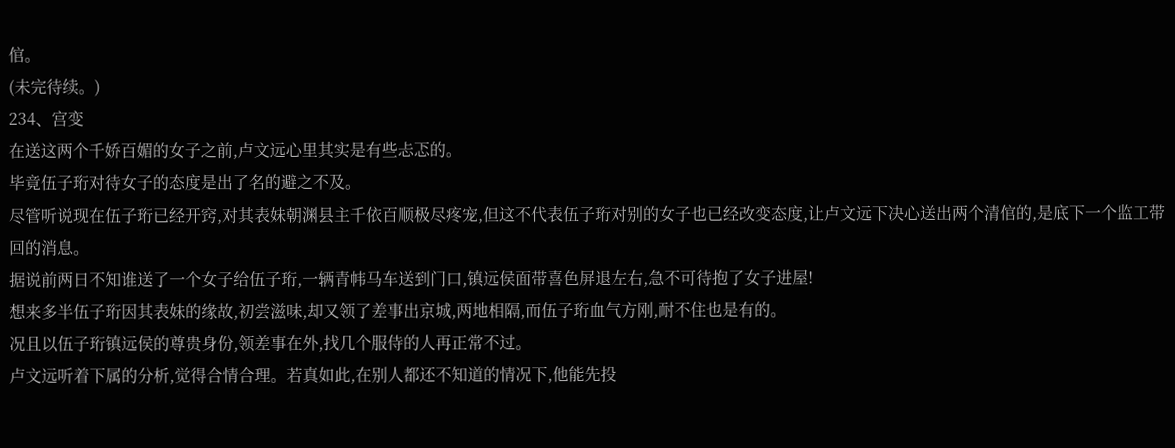倌。
(未完待续。)
234、宫变
在送这两个千娇百媚的女子之前,卢文远心里其实是有些忐忑的。
毕竟伍子珩对待女子的态度是出了名的避之不及。
尽管听说现在伍子珩已经开窍,对其表妹朝渊县主千依百顺极尽疼宠,但这不代表伍子珩对别的女子也已经改变态度,让卢文远下决心送出两个清倌的,是底下一个监工带回的消息。
据说前两日不知谁送了一个女子给伍子珩,一辆青帏马车送到门口,镇远侯面带喜色屏退左右,急不可待抱了女子进屋!
想来多半伍子珩因其表妹的缘故,初尝滋味,却又领了差事出京城,两地相隔,而伍子珩血气方刚,耐不住也是有的。
况且以伍子珩镇远侯的尊贵身份,领差事在外,找几个服侍的人再正常不过。
卢文远听着下属的分析,觉得合情合理。若真如此,在别人都还不知道的情况下,他能先投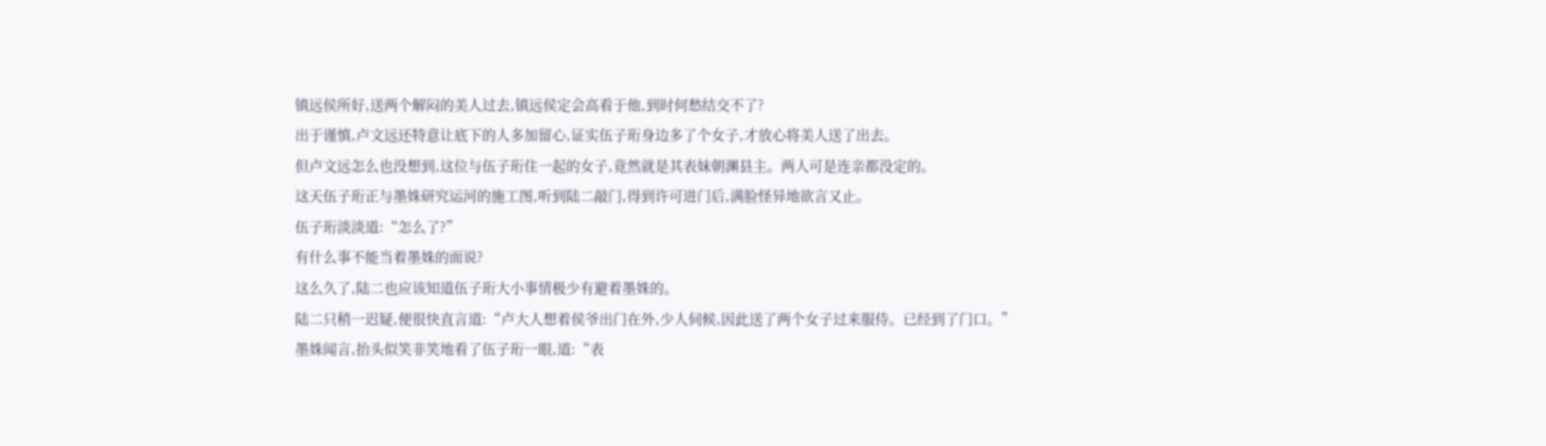镇远侯所好,送两个解闷的美人过去,镇远侯定会高看于他,到时何愁结交不了?
出于谨慎,卢文远还特意让底下的人多加留心,证实伍子珩身边多了个女子,才放心将美人送了出去。
但卢文远怎么也没想到,这位与伍子珩住一起的女子,竟然就是其表妹朝渊县主。两人可是连亲都没定的。
这天伍子珩正与墨姝研究运河的施工图,听到陆二敲门,得到许可进门后,满脸怪异地欲言又止。
伍子珩淡淡道:“怎么了?”
有什么事不能当着墨姝的面说?
这么久了,陆二也应该知道伍子珩大小事情极少有避着墨姝的。
陆二只稍一迟疑,便很快直言道:“卢大人想着侯爷出门在外,少人伺候,因此送了两个女子过来服侍。已经到了门口。”
墨姝闻言,抬头似笑非笑地看了伍子珩一眼,道:“表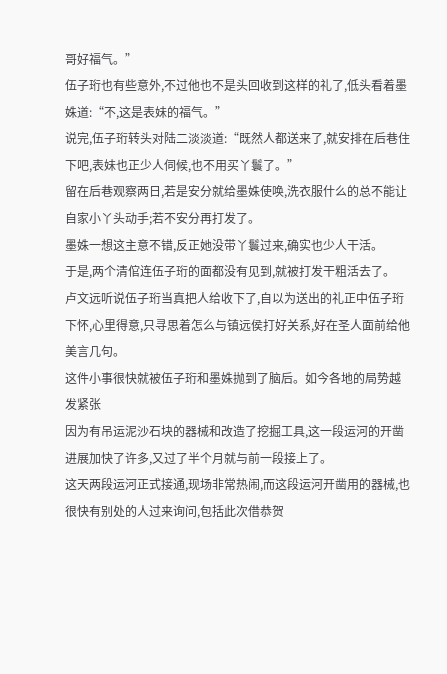哥好福气。”
伍子珩也有些意外,不过他也不是头回收到这样的礼了,低头看着墨姝道:“不,这是表妹的福气。”
说完,伍子珩转头对陆二淡淡道:“既然人都送来了,就安排在后巷住下吧,表妹也正少人伺候,也不用买丫鬟了。”
留在后巷观察两日,若是安分就给墨姝使唤,洗衣服什么的总不能让自家小丫头动手;若不安分再打发了。
墨姝一想这主意不错,反正她没带丫鬟过来,确实也少人干活。
于是,两个清倌连伍子珩的面都没有见到,就被打发干粗活去了。
卢文远听说伍子珩当真把人给收下了,自以为送出的礼正中伍子珩下怀,心里得意,只寻思着怎么与镇远侯打好关系,好在圣人面前给他美言几句。
这件小事很快就被伍子珩和墨姝抛到了脑后。如今各地的局势越发紧张
因为有吊运泥沙石块的器械和改造了挖掘工具,这一段运河的开凿进展加快了许多,又过了半个月就与前一段接上了。
这天两段运河正式接通,现场非常热闹,而这段运河开凿用的器械,也很快有别处的人过来询问,包括此次借恭贺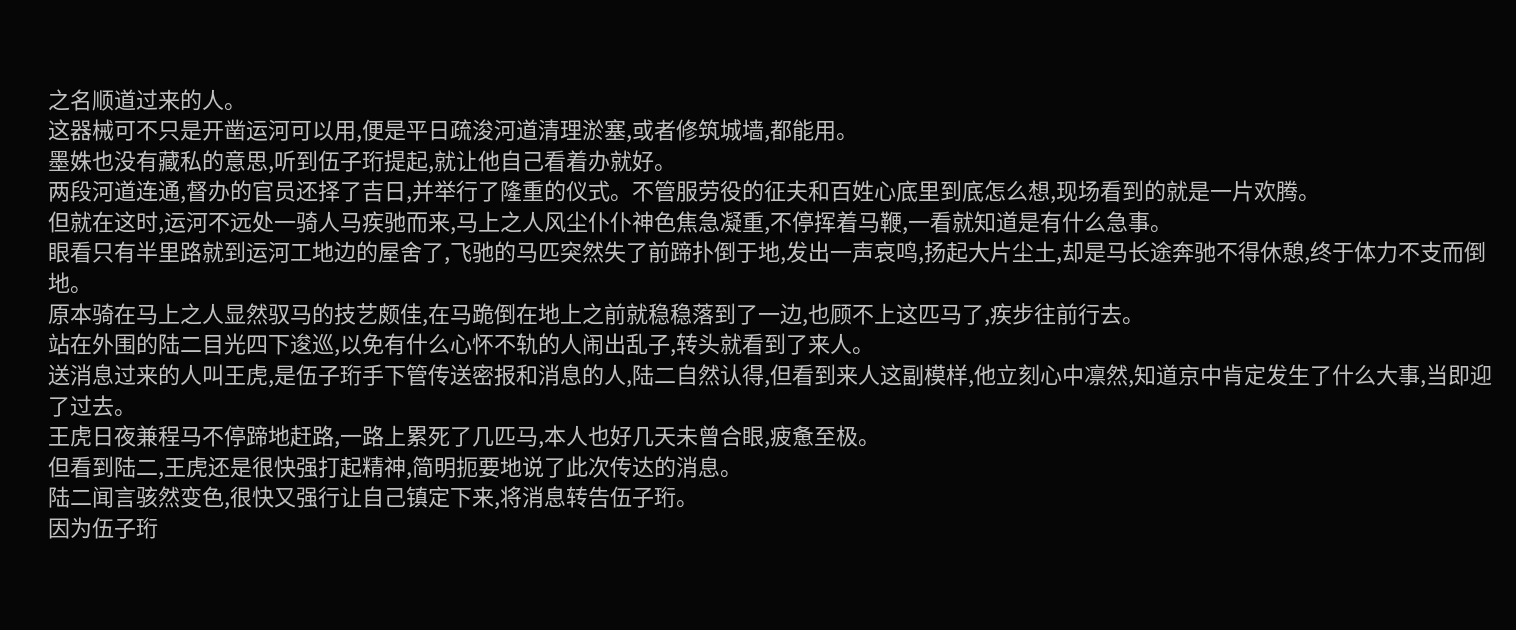之名顺道过来的人。
这器械可不只是开凿运河可以用,便是平日疏浚河道清理淤塞,或者修筑城墙,都能用。
墨姝也没有藏私的意思,听到伍子珩提起,就让他自己看着办就好。
两段河道连通,督办的官员还择了吉日,并举行了隆重的仪式。不管服劳役的征夫和百姓心底里到底怎么想,现场看到的就是一片欢腾。
但就在这时,运河不远处一骑人马疾驰而来,马上之人风尘仆仆神色焦急凝重,不停挥着马鞭,一看就知道是有什么急事。
眼看只有半里路就到运河工地边的屋舍了,飞驰的马匹突然失了前蹄扑倒于地,发出一声哀鸣,扬起大片尘土,却是马长途奔驰不得休憩,终于体力不支而倒地。
原本骑在马上之人显然驭马的技艺颇佳,在马跪倒在地上之前就稳稳落到了一边,也顾不上这匹马了,疾步往前行去。
站在外围的陆二目光四下逡巡,以免有什么心怀不轨的人闹出乱子,转头就看到了来人。
送消息过来的人叫王虎,是伍子珩手下管传送密报和消息的人,陆二自然认得,但看到来人这副模样,他立刻心中凛然,知道京中肯定发生了什么大事,当即迎了过去。
王虎日夜兼程马不停蹄地赶路,一路上累死了几匹马,本人也好几天未曾合眼,疲惫至极。
但看到陆二,王虎还是很快强打起精神,简明扼要地说了此次传达的消息。
陆二闻言骇然变色,很快又强行让自己镇定下来,将消息转告伍子珩。
因为伍子珩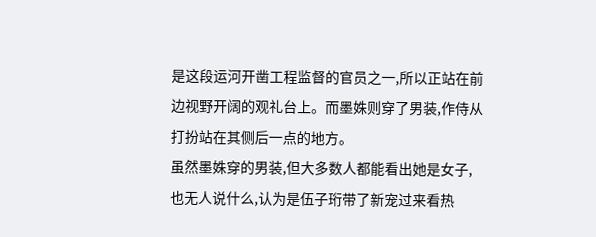是这段运河开凿工程监督的官员之一,所以正站在前边视野开阔的观礼台上。而墨姝则穿了男装,作侍从打扮站在其侧后一点的地方。
虽然墨姝穿的男装,但大多数人都能看出她是女子,也无人说什么,认为是伍子珩带了新宠过来看热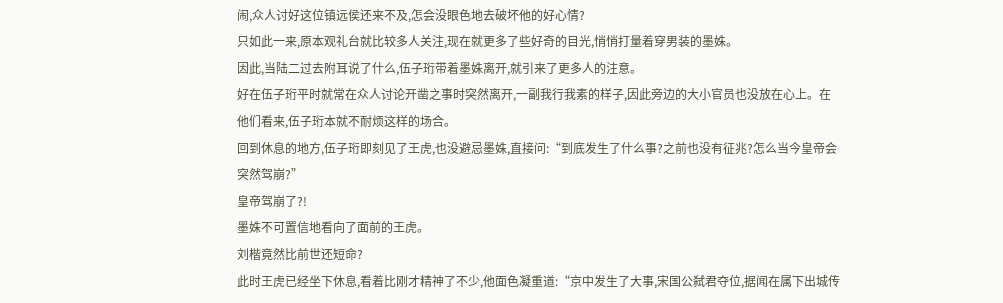闹,众人讨好这位镇远侯还来不及,怎会没眼色地去破坏他的好心情?
只如此一来,原本观礼台就比较多人关注,现在就更多了些好奇的目光,悄悄打量着穿男装的墨姝。
因此,当陆二过去附耳说了什么,伍子珩带着墨姝离开,就引来了更多人的注意。
好在伍子珩平时就常在众人讨论开凿之事时突然离开,一副我行我素的样子,因此旁边的大小官员也没放在心上。在他们看来,伍子珩本就不耐烦这样的场合。
回到休息的地方,伍子珩即刻见了王虎,也没避忌墨姝,直接问:“到底发生了什么事?之前也没有征兆?怎么当今皇帝会突然驾崩?”
皇帝驾崩了?!
墨姝不可置信地看向了面前的王虎。
刘楷竟然比前世还短命?
此时王虎已经坐下休息,看着比刚才精神了不少,他面色凝重道:“京中发生了大事,宋国公弑君夺位,据闻在属下出城传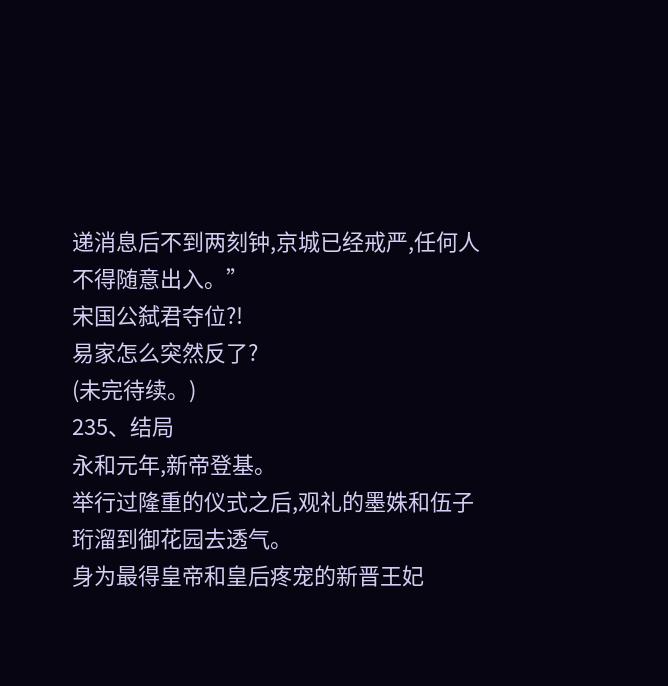递消息后不到两刻钟,京城已经戒严,任何人不得随意出入。”
宋国公弑君夺位?!
易家怎么突然反了?
(未完待续。)
235、结局
永和元年,新帝登基。
举行过隆重的仪式之后,观礼的墨姝和伍子珩溜到御花园去透气。
身为最得皇帝和皇后疼宠的新晋王妃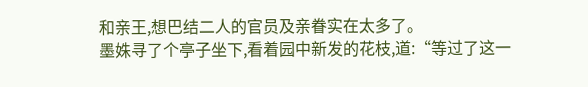和亲王,想巴结二人的官员及亲眷实在太多了。
墨姝寻了个亭子坐下,看着园中新发的花枝,道:“等过了这一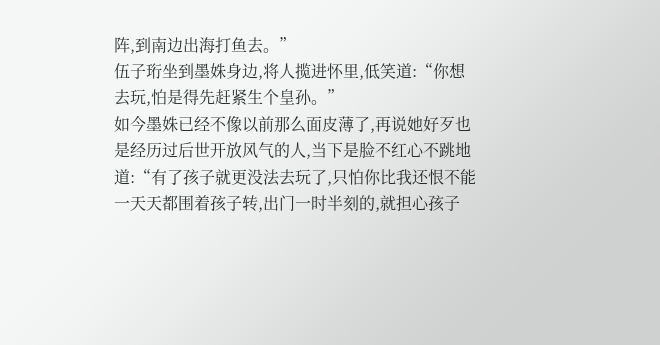阵,到南边出海打鱼去。”
伍子珩坐到墨姝身边,将人揽进怀里,低笑道:“你想去玩,怕是得先赶紧生个皇孙。”
如今墨姝已经不像以前那么面皮薄了,再说她好歹也是经历过后世开放风气的人,当下是脸不红心不跳地道:“有了孩子就更没法去玩了,只怕你比我还恨不能一天天都围着孩子转,出门一时半刻的,就担心孩子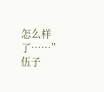怎么样了……”
伍子